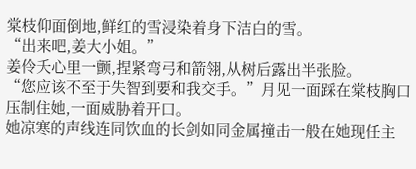棠枝仰面倒地,鲜红的雪浸染着身下洁白的雪。
“出来吧,姜大小姐。”
姜伶夭心里一颤,捏紧弯弓和箭翎,从树后露出半张脸。
“您应该不至于失智到要和我交手。”月见一面踩在棠枝胸口压制住她,一面威胁着开口。
她凉寒的声线连同饮血的长剑如同金属撞击一般在她现任主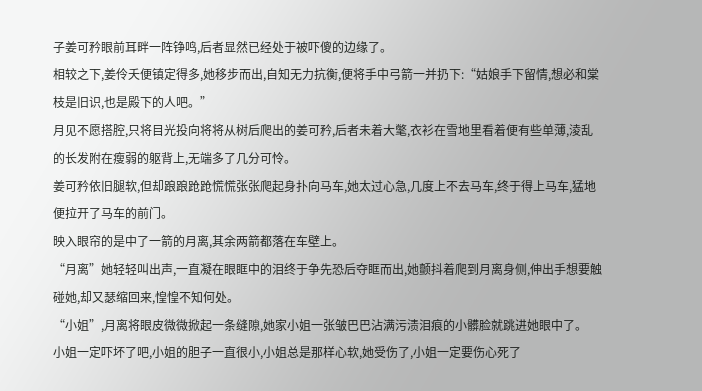子姜可矜眼前耳畔一阵铮鸣,后者显然已经处于被吓傻的边缘了。
相较之下,姜伶夭便镇定得多,她移步而出,自知无力抗衡,便将手中弓箭一并扔下:“姑娘手下留情,想必和棠枝是旧识,也是殿下的人吧。”
月见不愿搭腔,只将目光投向将将从树后爬出的姜可矜,后者未着大氅,衣衫在雪地里看着便有些单薄,淩乱的长发附在瘦弱的躯背上,无端多了几分可怜。
姜可矜依旧腿软,但却踉踉跄跄慌慌张张爬起身扑向马车,她太过心急,几度上不去马车,终于得上马车,猛地便拉开了马车的前门。
映入眼帘的是中了一箭的月离,其余两箭都落在车壁上。
“月离”她轻轻叫出声,一直凝在眼眶中的泪终于争先恐后夺眶而出,她颤抖着爬到月离身侧,伸出手想要触碰她,却又瑟缩回来,惶惶不知何处。
“小姐”,月离将眼皮微微掀起一条缝隙,她家小姐一张皱巴巴沾满污渍泪痕的小髒脸就跳进她眼中了。
小姐一定吓坏了吧,小姐的胆子一直很小,小姐总是那样心软,她受伤了,小姐一定要伤心死了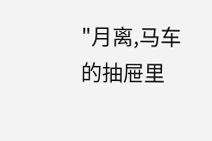"月离,马车的抽屉里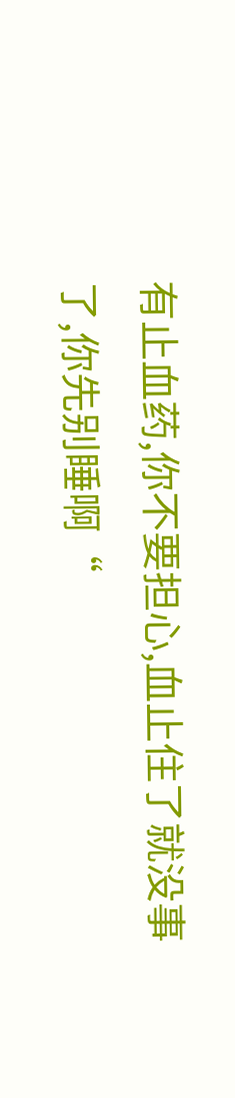有止血药,你不要担心,血止住了就没事了,你先别睡啊“